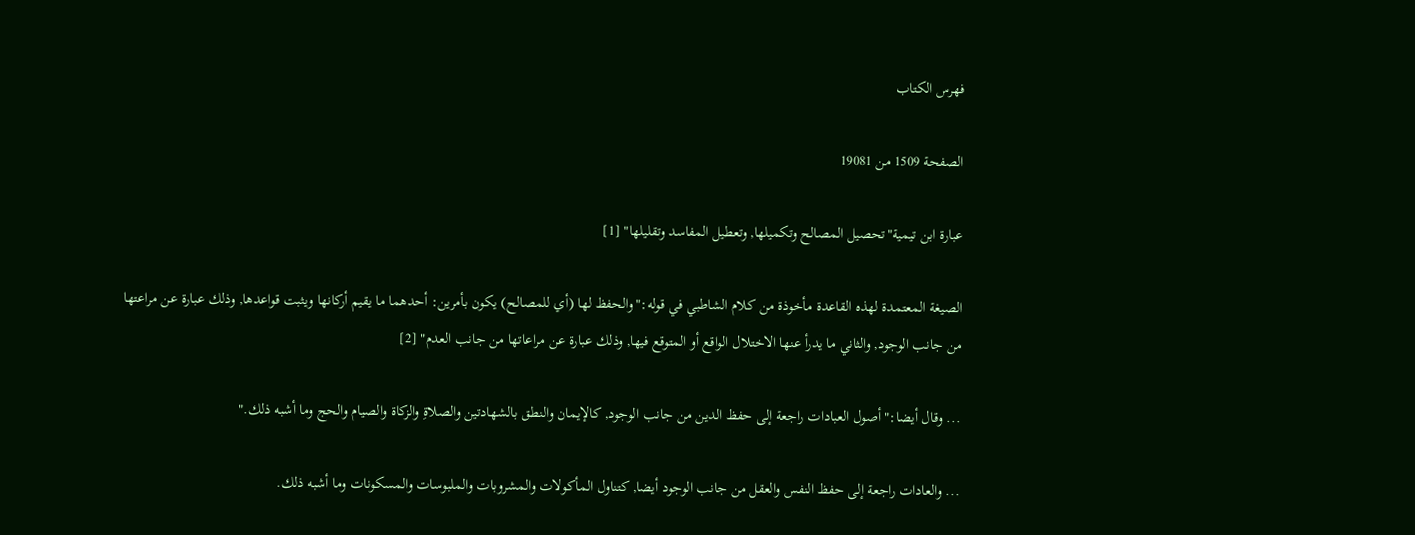فهرس الكتاب

الصفحة 1509 من 19081

عبارة ابن تيمية"تحصيل المصالح وتكميلها, وتعطيل المفاسد وتقليلها" [1]

الصيغة المعتمدة لهذه القاعدة مأخوذة من كلام الشاطبي في قوله:"والحفظ لها (أي للمصالح) يكون بأمرين: أحدهما ما يقيم أركانها ويثبت قواعدها, وذلك عبارة عن مراعتها من جانب الوجود, والثاني ما يدرأ عنها الاختلال الواقع أو المتوقع فيها, وذلك عبارة عن مراعاتها من جانب العدم" [2]

... وقال أيضا:"أصول العبادات راجعة إلى حفظ الدين من جانب الوجود, كالإيمان والنطق بالشهادتين والصلاةِ والزكاة والصيام والحج وما أشبه ذلك."

... والعادات راجعة إلى حفظ النفس والعقل من جانب الوجود أيضا, كتناول المأكولات والمشروبات والملبوسات والمسكونات وما أشبه ذلك.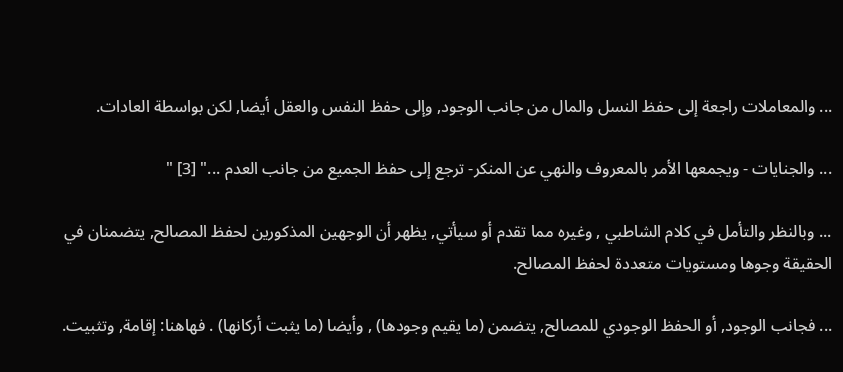... والمعاملات راجعة إلى حفظ النسل والمال من جانب الوجود, وإلى حفظ النفس والعقل أيضا, لكن بواسطة العادات.

... والجنايات - ويجمعها الأمر بالمعروف والنهي عن المنكر- ترجع إلى حفظ الجميع من جانب العدم ..." [3] "

... وبالنظر والتأمل في كلام الشاطبي , وغيره مما تقدم أو سيأتي, يظهر أن الوجهين المذكورين لحفظ المصالح, يتضمنان في الحقيقة وجوها ومستويات متعددة لحفظ المصالح.

... فجانب الوجود, أو الحفظ الوجودي للمصالح, يتضمن (ما يقيم وجودها) , وأيضا (ما يثبت أركانها) . فهاهنا: إقامة, وتثبيت.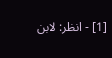[1] - انظر: لابن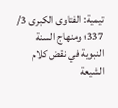تيمية: الفتاوى الكبرى 3/ 337؛ ومنهاج السنة النبوية في نقض كلام الشيعة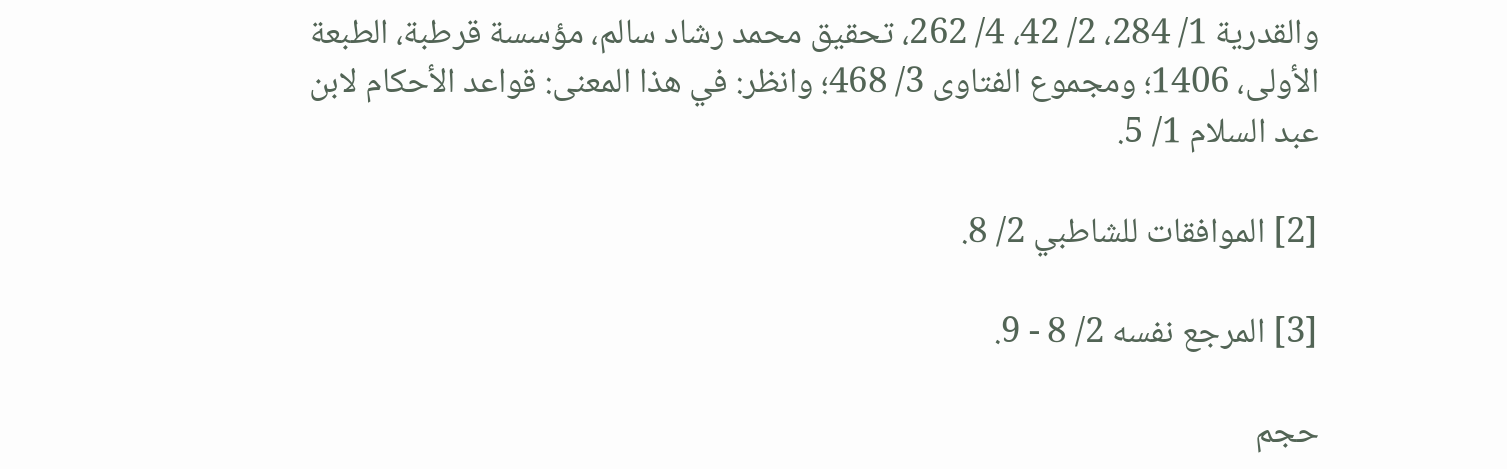والقدرية 1/ 284، 2/ 42، 4/ 262، تحقيق محمد رشاد سالم، مؤسسة قرطبة، الطبعة الأولى، 1406؛ ومجموع الفتاوى 3/ 468؛ وانظر: في هذا المعنى: قواعد الأحكام لابن عبد السلام 1/ 5.

[2] الموافقات للشاطبي 2/ 8.

[3] المرجع نفسه 2/ 8 - 9.

حجم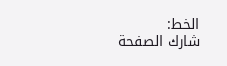الخط:
شارك الصفحة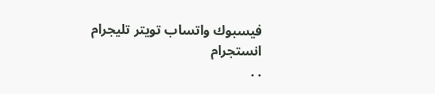فيسبوك واتساب تويتر تليجرام انستجرام
. .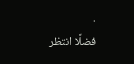.
فضلًا انتظر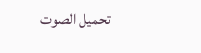تحميل الصوت